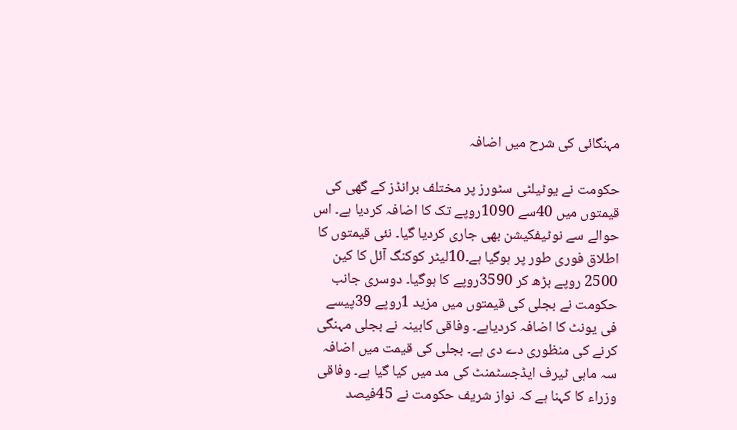مہنگائی کی شرح میں اضافہ

حکومت نے یوٹیلٹی سٹورز پر مختلف برانڈز کے گھی کی قیمتوں میں 40سے 1090روپے تک کا اضافہ کردیا ہے۔ اس حوالے سے نوٹیفکیشن بھی جاری کردیا گیا۔ نئی قیمتوں کا اطلاق فوری طور پر ہوگیا ہے۔10لیٹر کوکنگ آئل کا کین 2500 روپے بڑھ کر 3590روپے کا ہوگیا۔ دوسری جانب حکومت نے بجلی کی قیمتوں میں مزید 1روپے 39پیسے فی یونٹ کا اضافہ کردیاہے۔ وفاقی کابینہ نے بجلی مہنگی کرنے کی منظوری دے دی ہے۔ بجلی کی قیمت میں اضافہ سہ ماہی ٹیرف ایڈجسٹمنٹ کی مد میں کیا گیا ہے۔ وفاقی وزراء کا کہنا ہے کہ نواز شریف حکومت نے 45فیصد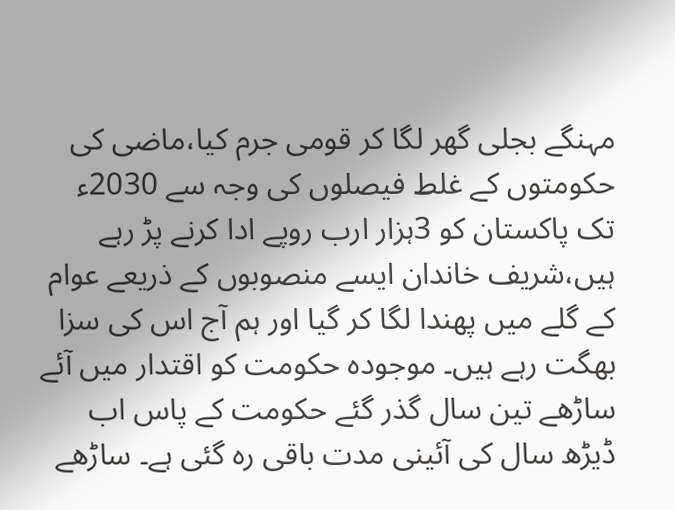مہنگے بجلی گھر لگا کر قومی جرم کیا،ماضی کی حکومتوں کے غلط فیصلوں کی وجہ سے 2030ء تک پاکستان کو 3ہزار ارب روپے ادا کرنے پڑ رہے ہیں،شریف خاندان ایسے منصوبوں کے ذریعے عوام کے گلے میں پھندا لگا کر گیا اور ہم آج اس کی سزا بھگت رہے ہیں۔ موجودہ حکومت کو اقتدار میں آئے ساڑھے تین سال گذر گئے حکومت کے پاس اب ڈیڑھ سال کی آئینی مدت باقی رہ گئی ہے۔ ساڑھے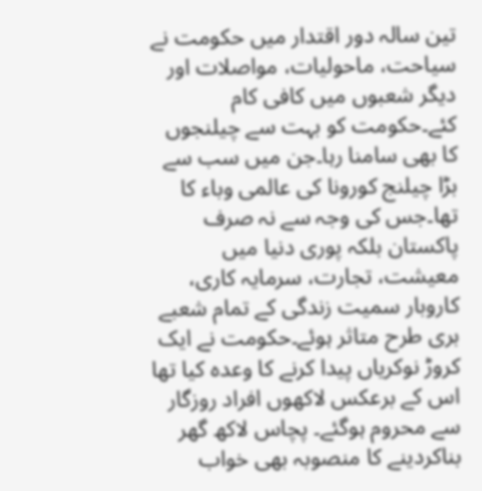تین سالہ دور اقتدار میں حکومت نے سیاحت، ماحولیات، مواصلات اور دیگر شعبوں میں کافی کام کئے۔حکومت کو بہت سے چیلنجوں کا بھی سامنا رہا۔جن میں سب سے بڑا چیلنج کورونا کی عالمی وباء کا تھا۔جس کی وجہ سے نہ صرف پاکستان بلکہ پوری دنیا میں معیشت، تجارت، سرمایہ کاری، کاروبار سمیت زندگی کے تمام شعبے بری طرح متاثر ہوئے۔حکومت نے ایک کروڑ نوکریاں پیدا کرنے کا وعدہ کیا تھا اس کے برعکس لاکھوں افراد روزگار سے محروم ہوگئے۔ پچاس لاکھ گھر بناکردینے کا منصوبہ بھی خواب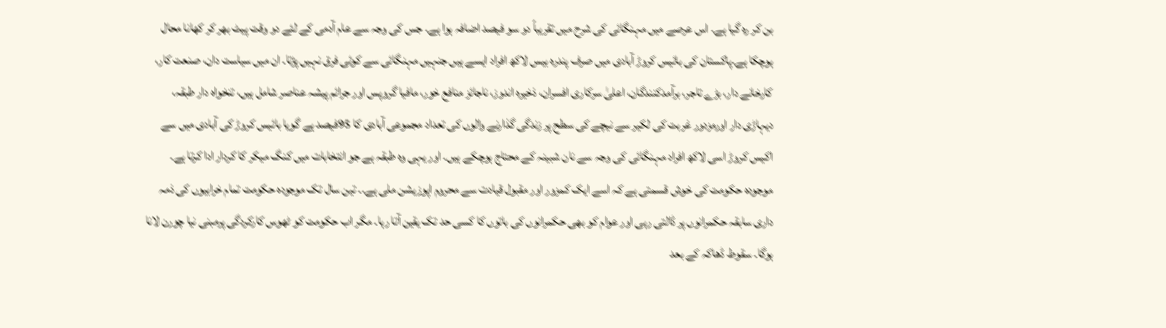بن کر رہ گیا ہے۔ اس عرصے میں مہنگائی کی شرح میں تقریباً دو سو فیصد اضافہ ہوا ہے۔ جس کی وجہ سے عام آدمی کے لئے دو وقت پیٹ بھر کر کھانا محال ہوچکا ہے۔پاکستان کی بائیس کروڑ آبادی میں صرف پندرہ بیس لاکھ افراد ایسے ہیں جنہیں مہنگائی سے کوئی فرق نہیں پڑتا۔ ان میں سیاست دان، صنعت کار، کارخانے دار، بڑے تاجر، برآمدکنندگان، اعلیٰ سرکاری افسران، ذخیرہ اندوز، ناجائز منافع خور، مافیا گروپس اور جرائم پیشہ عناصر شامل ہیں، تنخواہ دار طبقہ، دیہاڑی دار اورمزدور غربت کی لکیر سے نیچے کی سطح پر زندگی گذارنے والوں کی تعداد مجموعی آبادی کا 95فیصد ہے گویا بائیس کروڑ کی آبادی میں سے اکیس کروڑ اسی لاکھ افراد مہنگائی کی وجہ سے نان شبینہ کے محتاج ہوچکے ہیں۔ اور یہی وہ طبقہ ہے جو انتخابات میں کنگ میکر کا کردار ادا کرتا ہے۔ موجودہ حکومت کی خوش قسمتی ہے کہ اسے ایک کمزور اور مقبول قیادت سے محروم اپوزیشن ملی ہے۔۔ تین سال تک موجودہ حکومت تمام خرابیوں کی ذمہ داری سابقہ حکمرانوں پر ڈالتی رہی اور عوام کو بھی حکمرانوں کی باتوں کا کسی حد تک یقین آتا رہا۔ مگر اب حکومت کو ٹھوس کارکردگی پرمبنی نیا چورن لانا ہوگا۔ سقوط ڈھاکہ کے بعد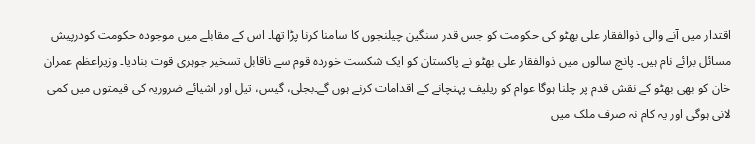اقتدار میں آنے والی ذوالفقار علی بھٹو کی حکومت کو جس قدر سنگین چیلنجوں کا سامنا کرنا پڑا تھا۔ اس کے مقابلے میں موجودہ حکومت کودرپیش مسائل برائے نام ہیں۔ پانچ سالوں میں ذوالفقار علی بھٹو نے پاکستان کو ایک شکست خوردہ قوم سے ناقابل تسخیر جوہری قوت بنادیا۔ وزیراعظم عمران خان کو بھی بھٹو کے نقش قدم پر چلنا ہوگا عوام کو ریلیف پہنچانے کے اقدامات کرنے ہوں گے۔بجلی، گیس، تیل اور اشیائے ضروریہ کی قیمتوں میں کمی لانی ہوگی اور یہ کام نہ صرف ملک میں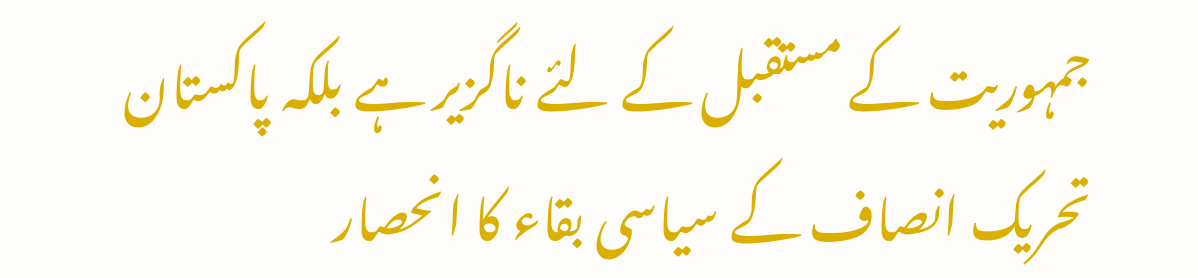جمہوریت کے مستقبل کے لئے ناگزیر ہے بلکہ پاکستان تحریک انصاف کے سیاسی بقاء کا انحصار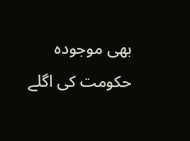بھی موجودہ حکومت کی اگلے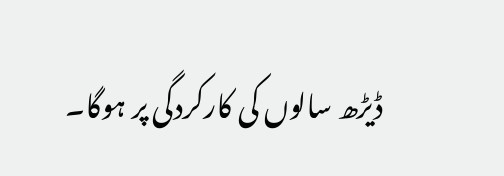ڈیڑھ سالوں کی کارکردگی پر ہوگا۔